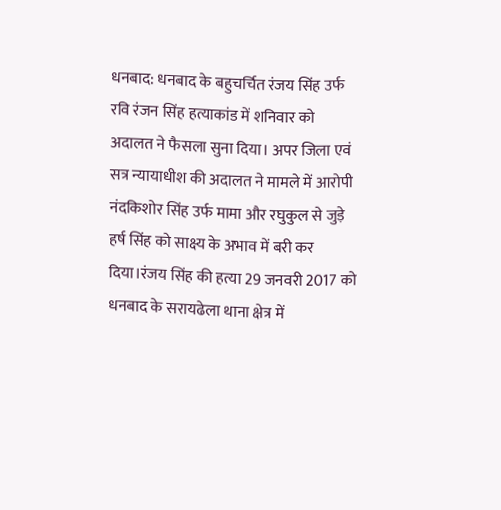धनबाद: धनबाद के बहुचर्चित रंजय सिंह उर्फ रवि रंजन सिंह हत्याकांड में शनिवार को अदालत ने फैसला सुना दिया। अपर जिला एवं सत्र न्यायाधीश की अदालत ने मामले में आरोपी नंदकिशोर सिंह उर्फ मामा और रघुकुल से जुड़े हर्ष सिंह को साक्ष्य के अभाव में बरी कर दिया।रंजय सिंह की हत्या 29 जनवरी 2017 को धनबाद के सरायढेला थाना क्षेत्र में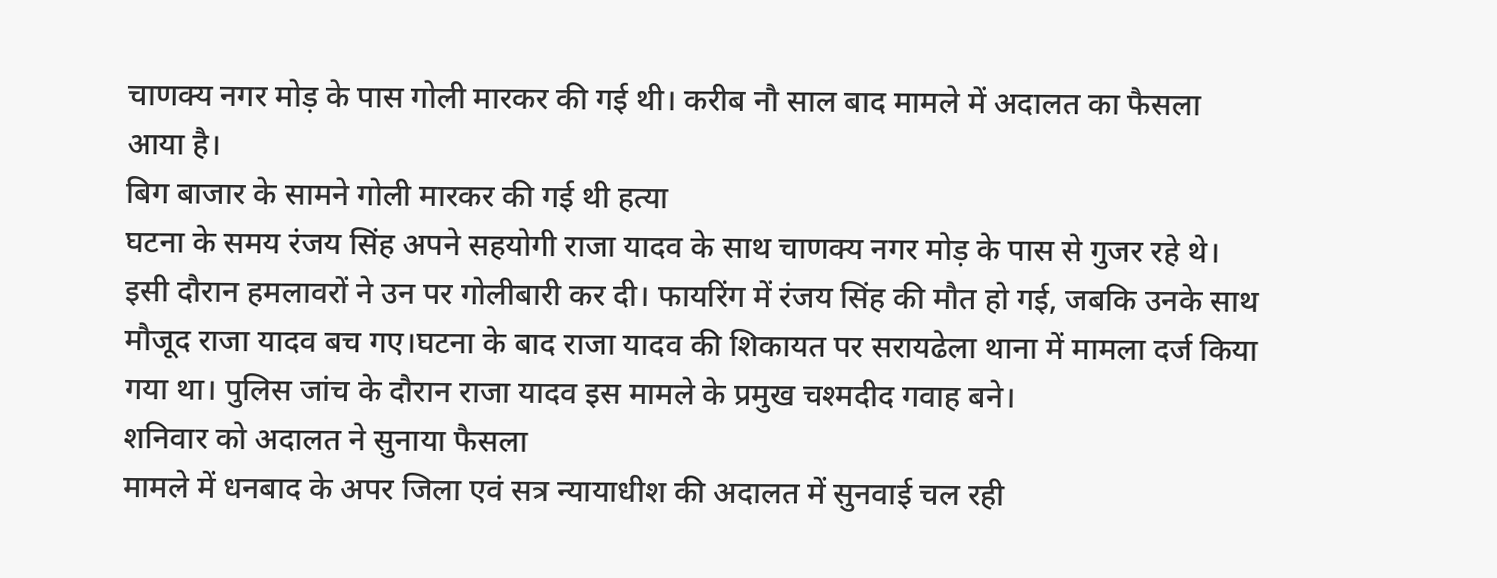चाणक्य नगर मोड़ के पास गोली मारकर की गई थी। करीब नौ साल बाद मामले में अदालत का फैसला आया है।
बिग बाजार के सामने गोली मारकर की गई थी हत्या
घटना के समय रंजय सिंह अपने सहयोगी राजा यादव के साथ चाणक्य नगर मोड़ के पास से गुजर रहे थे। इसी दौरान हमलावरों ने उन पर गोलीबारी कर दी। फायरिंग में रंजय सिंह की मौत हो गई, जबकि उनके साथ मौजूद राजा यादव बच गए।घटना के बाद राजा यादव की शिकायत पर सरायढेला थाना में मामला दर्ज किया गया था। पुलिस जांच के दौरान राजा यादव इस मामले के प्रमुख चश्मदीद गवाह बने।
शनिवार को अदालत ने सुनाया फैसला
मामले में धनबाद के अपर जिला एवं सत्र न्यायाधीश की अदालत में सुनवाई चल रही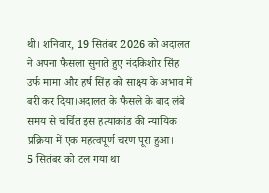थी। शनिवार, 19 सितंबर 2026 को अदालत ने अपना फैसला सुनाते हुए नंदकिशोर सिंह उर्फ मामा और हर्ष सिंह को साक्ष्य के अभाव में बरी कर दिया।अदालत के फैसले के बाद लंबे समय से चर्चित इस हत्याकांड की न्यायिक प्रक्रिया में एक महत्वपूर्ण चरण पूरा हुआ।
5 सितंबर को टल गया था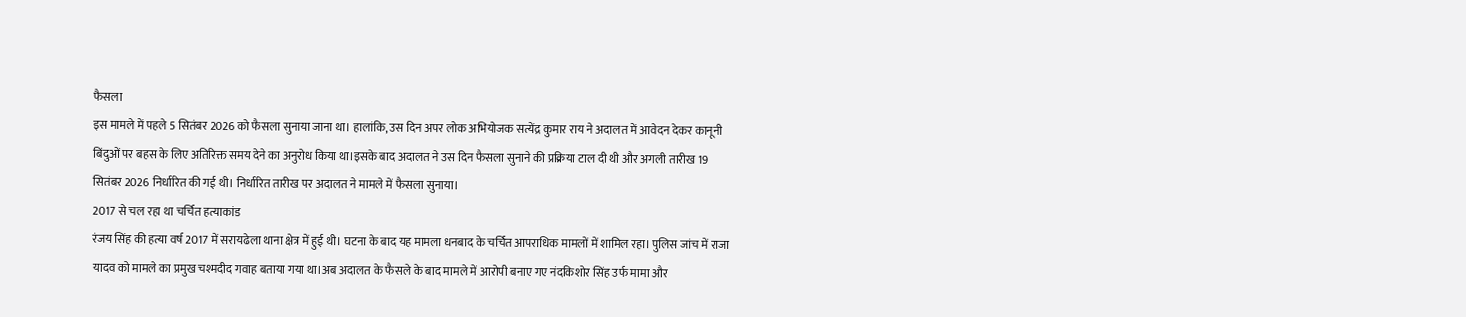फैसला
इस मामले में पहले 5 सितंबर 2026 को फैसला सुनाया जाना था। हालांकि, उस दिन अपर लोक अभियोजक सत्येंद्र कुमार राय ने अदालत में आवेदन देकर कानूनी बिंदुओं पर बहस के लिए अतिरिक्त समय देने का अनुरोध किया था।इसके बाद अदालत ने उस दिन फैसला सुनाने की प्रक्रिया टाल दी थी और अगली तारीख 19 सितंबर 2026 निर्धारित की गई थी। निर्धारित तारीख पर अदालत ने मामले में फैसला सुनाया।
2017 से चल रहा था चर्चित हत्याकांड
रंजय सिंह की हत्या वर्ष 2017 में सरायढेला थाना क्षेत्र में हुई थी। घटना के बाद यह मामला धनबाद के चर्चित आपराधिक मामलों में शामिल रहा। पुलिस जांच में राजा यादव को मामले का प्रमुख चश्मदीद गवाह बताया गया था।अब अदालत के फैसले के बाद मामले में आरोपी बनाए गए नंदकिशोर सिंह उर्फ मामा और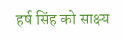हर्ष सिंह को साक्ष्य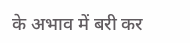के अभाव में बरी कर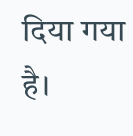दिया गया है।